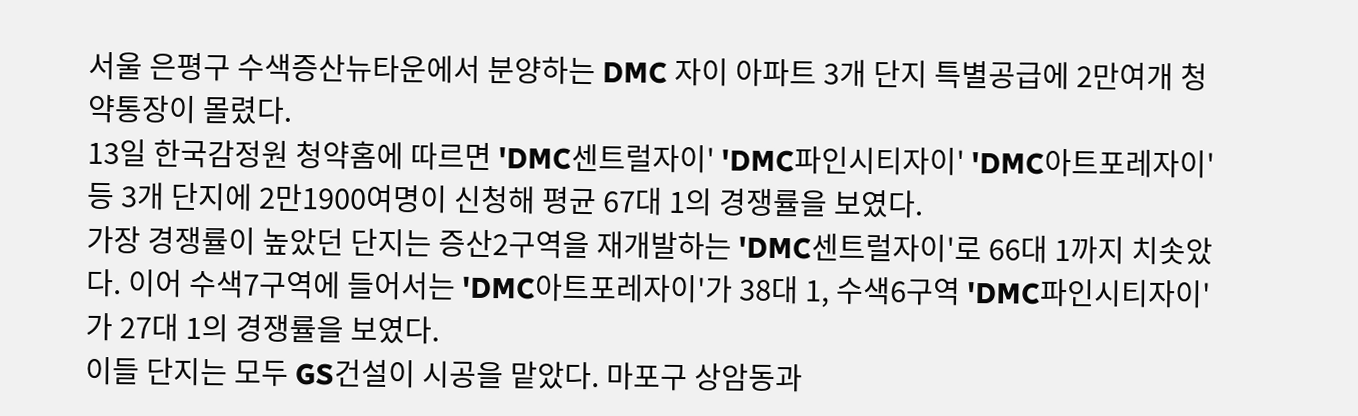서울 은평구 수색증산뉴타운에서 분양하는 DMC 자이 아파트 3개 단지 특별공급에 2만여개 청약통장이 몰렸다.
13일 한국감정원 청약홈에 따르면 'DMC센트럴자이' 'DMC파인시티자이' 'DMC아트포레자이' 등 3개 단지에 2만1900여명이 신청해 평균 67대 1의 경쟁률을 보였다.
가장 경쟁률이 높았던 단지는 증산2구역을 재개발하는 'DMC센트럴자이'로 66대 1까지 치솟았다. 이어 수색7구역에 들어서는 'DMC아트포레자이'가 38대 1, 수색6구역 'DMC파인시티자이'가 27대 1의 경쟁률을 보였다.
이들 단지는 모두 GS건설이 시공을 맡았다. 마포구 상암동과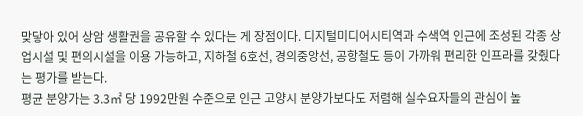맞닿아 있어 상암 생활권을 공유할 수 있다는 게 장점이다. 디지털미디어시티역과 수색역 인근에 조성된 각종 상업시설 및 편의시설을 이용 가능하고, 지하철 6호선, 경의중앙선, 공항철도 등이 가까워 편리한 인프라를 갖췄다는 평가를 받는다.
평균 분양가는 3.3㎡ 당 1992만원 수준으로 인근 고양시 분양가보다도 저렴해 실수요자들의 관심이 높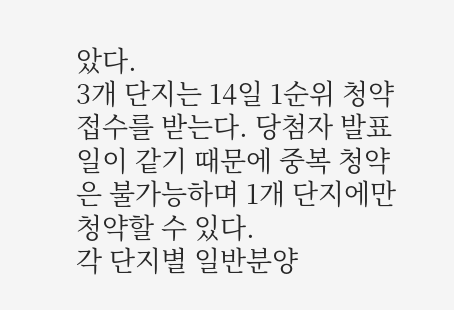았다.
3개 단지는 14일 1순위 청약 접수를 받는다. 당첨자 발표일이 같기 때문에 중복 청약은 불가능하며 1개 단지에만 청약할 수 있다.
각 단지별 일반분양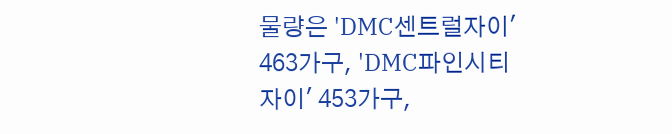물량은 'DMC센트럴자이' 463가구, 'DMC파인시티자이' 453가구,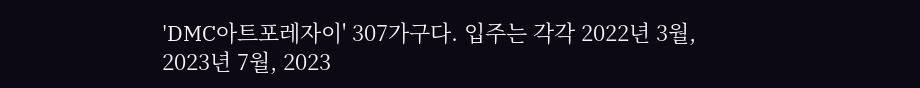'DMC아트포레자이' 307가구다. 입주는 각각 2022년 3월, 2023년 7월, 2023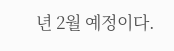년 2월 예정이다.